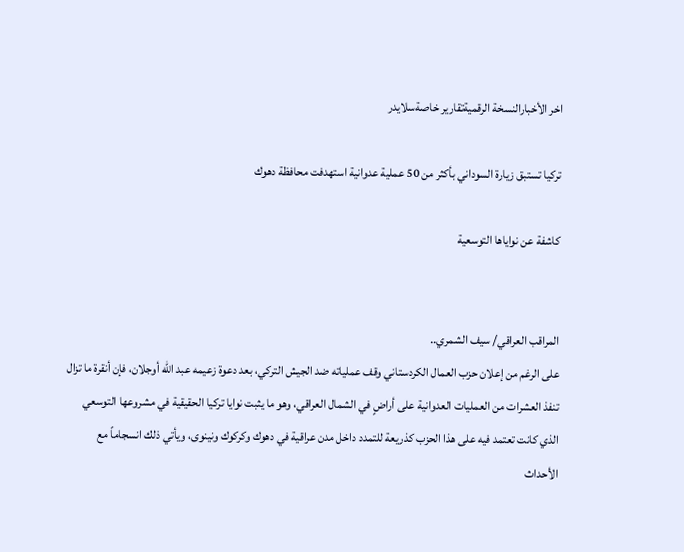اخر الأخبارالنسخة الرقميةتقارير خاصةسلايدر

تركيا تستبق زيارة السوداني بأكثر من 50 عملية عدوانية استهدفت محافظة دهوك

كاشفة عن نواياها التوسعية


المراقب العراقي/ سيف الشمري..
على الرغم من إعلان حزب العمال الكردستاني وقف عملياته ضد الجيش التركي، بعد دعوة زعيمه عبد الله أوجلان، فإن أنقرة ما تزال تنفذ العشرات من العمليات العدوانية على أراضٍ في الشمال العراقي، وهو ما يثبت نوايا تركيا الحقيقية في مشروعها التوسعي الذي كانت تعتمد فيه على هذا الحزب كذريعة للتمدد داخل مدن عراقية في دهوك وكركوك ونينوى، ويأتي ذلك انسجاماً مع الأحداث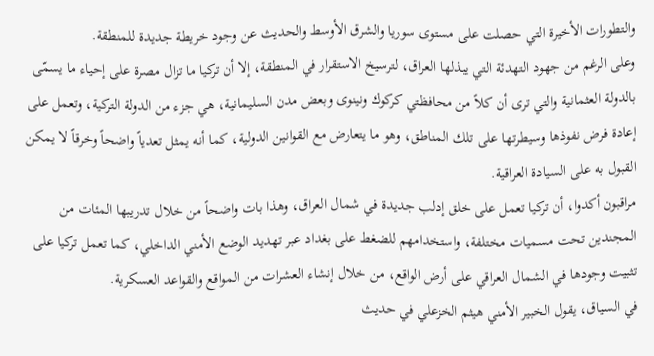والتطورات الأخيرة التي حصلت على مستوى سوريا والشرق الأوسط والحديث عن وجود خريطة جديدة للمنطقة.
وعلى الرغم من جهود التهدئة التي يبذلها العراق، لترسيخ الاستقرار في المنطقة، إلا أن تركيا ما تزال مصرة على إحياء ما يسمّى بالدولة العثمانية والتي ترى أن كلاً من محافظتي كركوك ونينوى وبعض مدن السليمانية، هي جزء من الدولة التركية، وتعمل على إعادة فرض نفوذها وسيطرتها على تلك المناطق، وهو ما يتعارض مع القوانين الدولية، كما أنه يمثل تعدياً واضحاً وخرقاً لا يمكن القبول به على السيادة العراقية.
مراقبون أكدوا، أن تركيا تعمل على خلق إدلب جديدة في شمال العراق، وهذا بات واضحاً من خلال تدريبها المئات من المجندين تحت مسميات مختلفة، واستخدامهم للضغط على بغداد عبر تهديد الوضع الأمني الداخلي، كما تعمل تركيا على تثبيت وجودها في الشمال العراقي على أرض الواقع، من خلال إنشاء العشرات من المواقع والقواعد العسكرية.
في السياق، يقول الخبير الأمني هيثم الخزعلي في حديث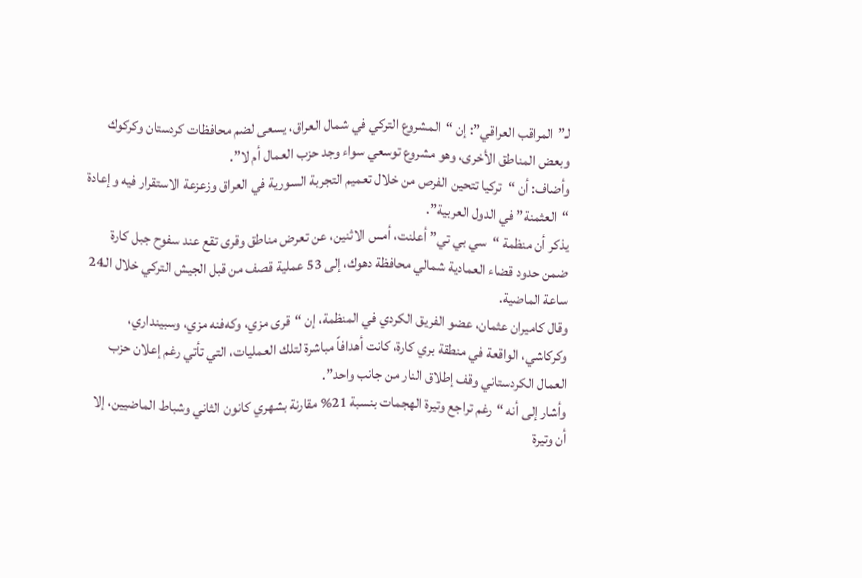لـ”المراقب العراقي”: إن “المشروع التركي في شمال العراق، يسعى لضم محافظات كردستان وكركوك وبعض المناطق الأخرى، وهو مشروع توسعي سواء وجد حزب العمال أم لا”.
وأضاف: أن “تركيا تتحين الفرص من خلال تعميم التجربة السورية في العراق وزعزعة الاستقرار فيه وإعادة “العثمنة” في الدول العربية”.
يذكر أن منظمة “سي بي تي” أعلنت، أمس الاثنين، عن تعرض مناطق وقرى تقع عند سفوح جبل كارة ضمن حدود قضاء العمادية شمالي محافظة دهوك، إلى 53 عملية قصف من قبل الجيش التركي خلال الـ24 ساعة الماضية.
وقال كاميران عثمان، عضو الفريق الكردي في المنظمة، إن “قرى مزي، وكه‌فنه‌ مزي، وسبينداري، وكركاشي، الواقعة في منطقة بري كارة، كانت أهدافاً مباشرة لتلك العمليات، التي تأتي رغم إعلان حزب العمال الكردستاني وقف إطلاق النار من جانب واحد”.
وأشار إلى أنه “رغم تراجع وتيرة الهجمات بنسبة 21% مقارنة بشهري كانون الثاني وشباط الماضيين، إلا أن وتيرة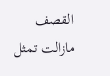القصف مازالت تمثل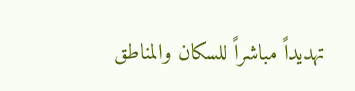تهديداً مباشراً للسكان والمناطق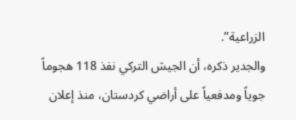الزراعية”.
والجدير ذكره، أن الجيش التركي نفذ 118 هجوماً جوياً ومدفعياً على أراضي كردستان، منذ إعلان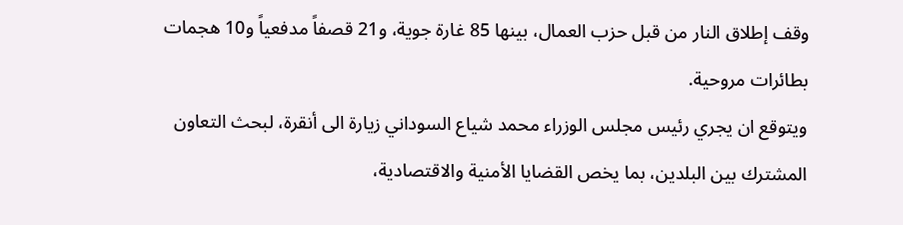وقف إطلاق النار من قبل حزب العمال، بينها 85 غارة جوية، و21 قصفاً مدفعياً و10 هجمات بطائرات مروحية.
ويتوقع ان يجري رئيس مجلس الوزراء محمد شياع السوداني زيارة الى أنقرة، لبحث التعاون المشترك بين البلدين، بما يخص القضايا الأمنية والاقتصادية،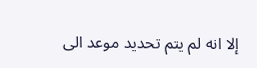إلا انه لم يتم تحديد موعد الى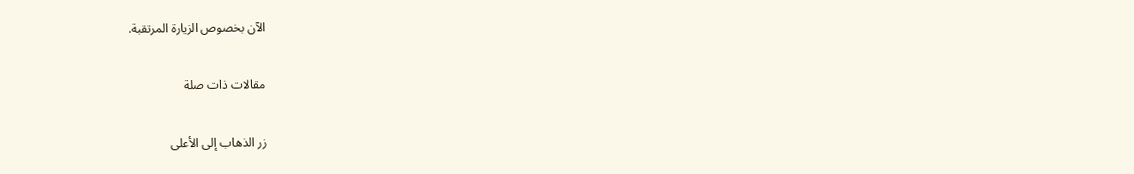الآن بخصوص الزيارة المرتقبة.

مقالات ذات صلة

زر الذهاب إلى الأعلى